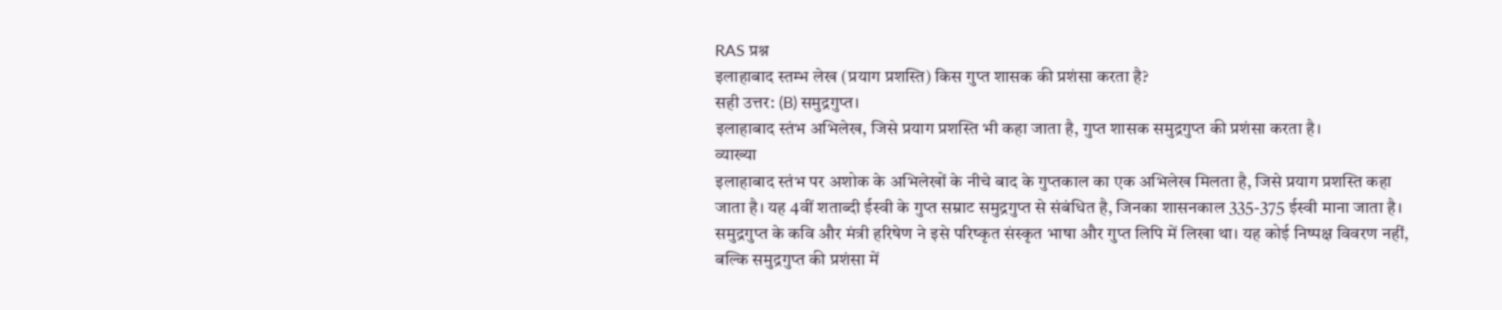RAS प्रश्न
इलाहाबाद स्तम्भ लेख (प्रयाग प्रशस्ति) किस गुप्त शासक की प्रशंसा करता है?
सही उत्तर: (B) समुद्रगुप्त।
इलाहाबाद स्तंभ अभिलेख, जिसे प्रयाग प्रशस्ति भी कहा जाता है, गुप्त शासक समुद्रगुप्त की प्रशंसा करता है।
व्याख्या
इलाहाबाद स्तंभ पर अशोक के अभिलेखों के नीचे बाद के गुप्तकाल का एक अभिलेख मिलता है, जिसे प्रयाग प्रशस्ति कहा जाता है। यह 4वीं शताब्दी ईस्वी के गुप्त सम्राट समुद्रगुप्त से संबंधित है, जिनका शासनकाल 335-375 ईस्वी माना जाता है। समुद्रगुप्त के कवि और मंत्री हरिषेण ने इसे परिष्कृत संस्कृत भाषा और गुप्त लिपि में लिखा था। यह कोई निष्पक्ष विवरण नहीं, बल्कि समुद्रगुप्त की प्रशंसा में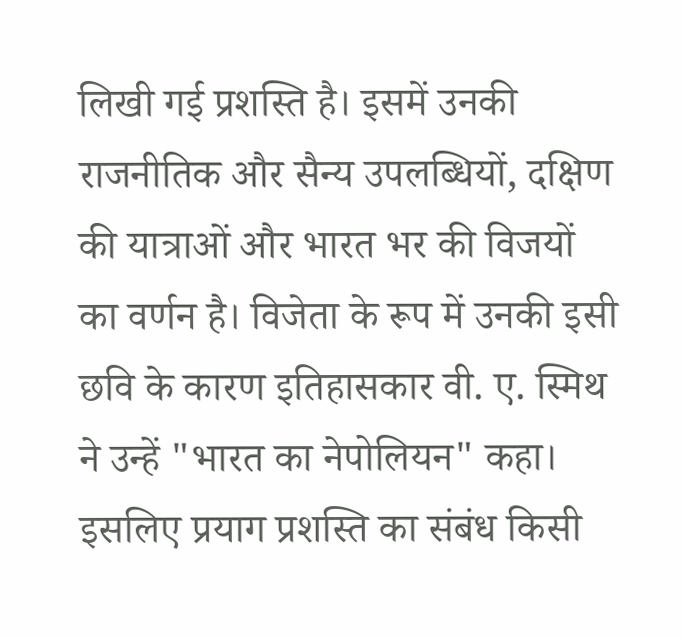लिखी गई प्रशस्ति है। इसमें उनकी राजनीतिक और सैन्य उपलब्धियों, दक्षिण की यात्राओं और भारत भर की विजयों का वर्णन है। विजेता के रूप में उनकी इसी छवि के कारण इतिहासकार वी. ए. स्मिथ ने उन्हें "भारत का नेपोलियन" कहा। इसलिए प्रयाग प्रशस्ति का संबंध किसी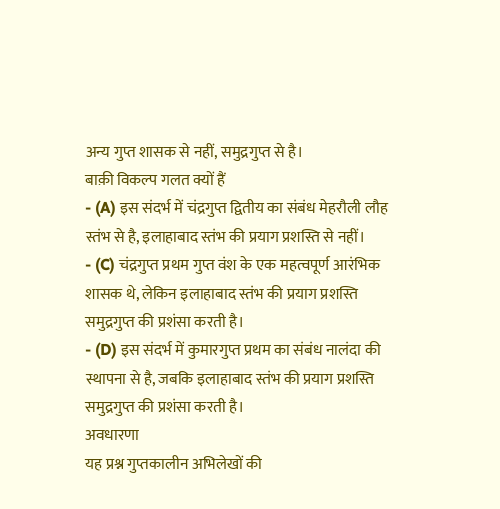अन्य गुप्त शासक से नहीं, समुद्रगुप्त से है।
बाक़ी विकल्प गलत क्यों हैं
- (A) इस संदर्भ में चंद्रगुप्त द्वितीय का संबंध मेहरौली लौह स्तंभ से है, इलाहाबाद स्तंभ की प्रयाग प्रशस्ति से नहीं।
- (C) चंद्रगुप्त प्रथम गुप्त वंश के एक महत्वपूर्ण आरंभिक शासक थे, लेकिन इलाहाबाद स्तंभ की प्रयाग प्रशस्ति समुद्रगुप्त की प्रशंसा करती है।
- (D) इस संदर्भ में कुमारगुप्त प्रथम का संबंध नालंदा की स्थापना से है, जबकि इलाहाबाद स्तंभ की प्रयाग प्रशस्ति समुद्रगुप्त की प्रशंसा करती है।
अवधारणा
यह प्रश्न गुप्तकालीन अभिलेखों की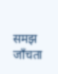समझ जाँचता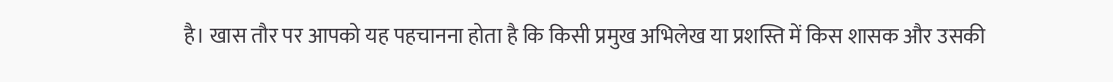है। खास तौर पर आपको यह पहचानना होता है कि किसी प्रमुख अभिलेख या प्रशस्ति में किस शासक और उसकी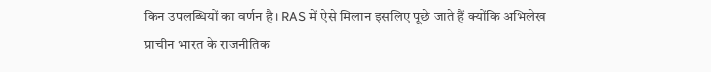किन उपलब्धियों का वर्णन है। RAS में ऐसे मिलान इसलिए पूछे जाते हैं क्योंकि अभिलेख प्राचीन भारत के राजनीतिक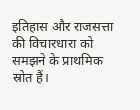इतिहास और राजसत्ता की विचारधारा को समझने के प्राथमिक स्रोत हैं।